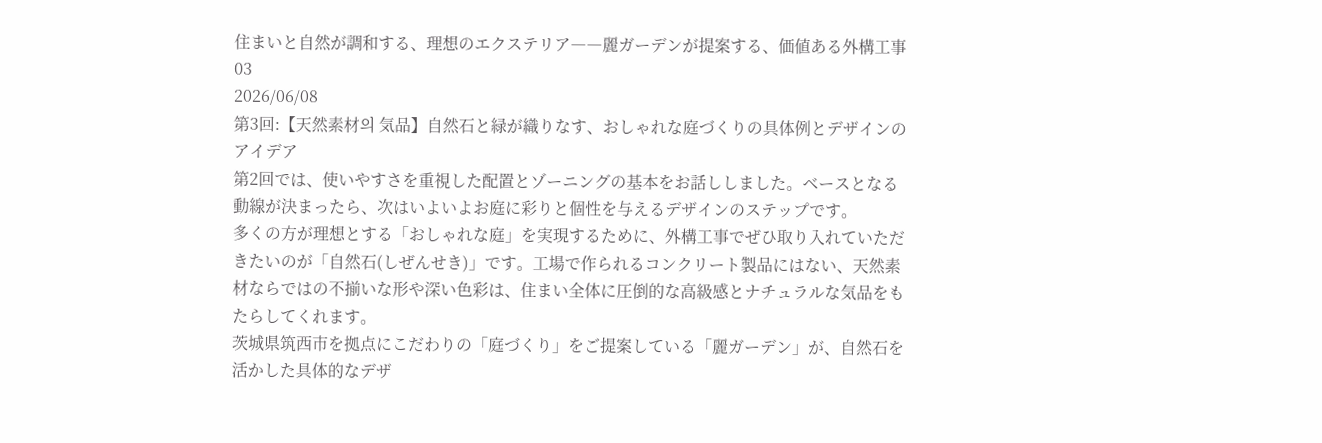住まいと自然が調和する、理想のエクステリア――麗ガーデンが提案する、価値ある外構工事03
2026/06/08
第3回:【天然素材의 気品】自然石と緑が織りなす、おしゃれな庭づくりの具体例とデザインのアイデア
第2回では、使いやすさを重視した配置とゾーニングの基本をお話ししました。ベースとなる動線が決まったら、次はいよいよお庭に彩りと個性を与えるデザインのステップです。
多くの方が理想とする「おしゃれな庭」を実現するために、外構工事でぜひ取り入れていただきたいのが「自然石(しぜんせき)」です。工場で作られるコンクリート製品にはない、天然素材ならではの不揃いな形や深い色彩は、住まい全体に圧倒的な高級感とナチュラルな気品をもたらしてくれます。
茨城県筑西市を拠点にこだわりの「庭づくり」をご提案している「麗ガーデン」が、自然石を活かした具体的なデザ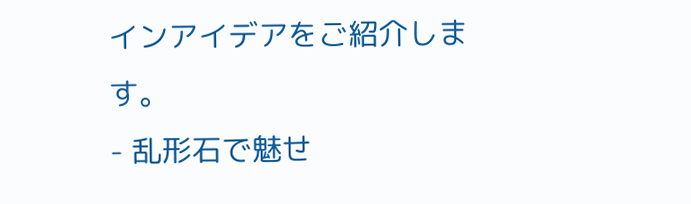インアイデアをご紹介します。
- 乱形石で魅せ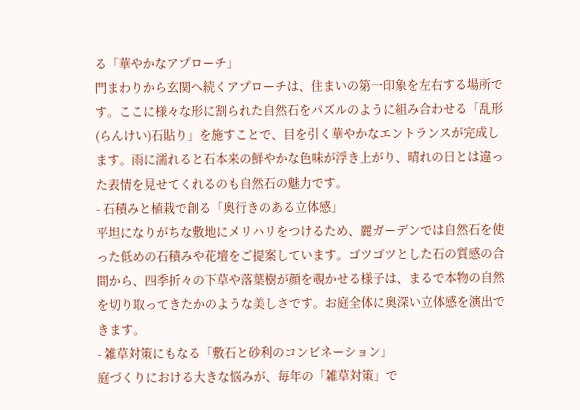る「華やかなアプローチ」
門まわりから玄関へ続くアプローチは、住まいの第一印象を左右する場所です。ここに様々な形に割られた自然石をパズルのように組み合わせる「乱形(らんけい)石貼り」を施すことで、目を引く華やかなエントランスが完成します。雨に濡れると石本来の鮮やかな色味が浮き上がり、晴れの日とは違った表情を見せてくれるのも自然石の魅力です。
- 石積みと植栽で創る「奥行きのある立体感」
平坦になりがちな敷地にメリハリをつけるため、麗ガーデンでは自然石を使った低めの石積みや花壇をご提案しています。ゴツゴツとした石の質感の合間から、四季折々の下草や落葉樹が顔を覗かせる様子は、まるで本物の自然を切り取ってきたかのような美しさです。お庭全体に奥深い立体感を演出できます。
- 雑草対策にもなる「敷石と砂利のコンビネーション」
庭づくりにおける大きな悩みが、毎年の「雑草対策」で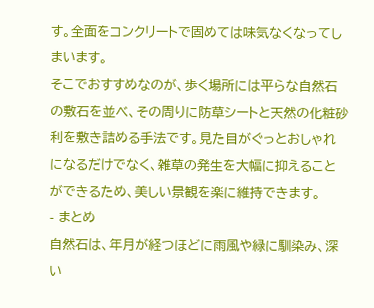す。全面をコンクリートで固めては味気なくなってしまいます。
そこでおすすめなのが、歩く場所には平らな自然石の敷石を並べ、その周りに防草シートと天然の化粧砂利を敷き詰める手法です。見た目がぐっとおしゃれになるだけでなく、雑草の発生を大幅に抑えることができるため、美しい景観を楽に維持できます。
- まとめ
自然石は、年月が経つほどに雨風や緑に馴染み、深い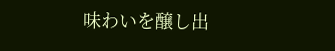味わいを醸し出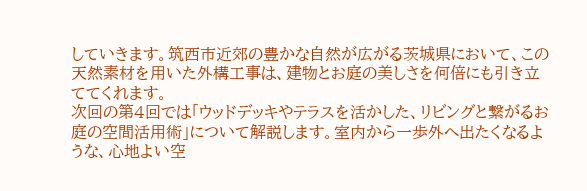していきます。筑西市近郊の豊かな自然が広がる茨城県において、この天然素材を用いた外構工事は、建物とお庭の美しさを何倍にも引き立ててくれます。
次回の第4回では「ウッドデッキやテラスを活かした、リビングと繋がるお庭の空間活用術」について解説します。室内から一歩外へ出たくなるような、心地よい空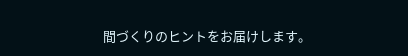間づくりのヒントをお届けします。